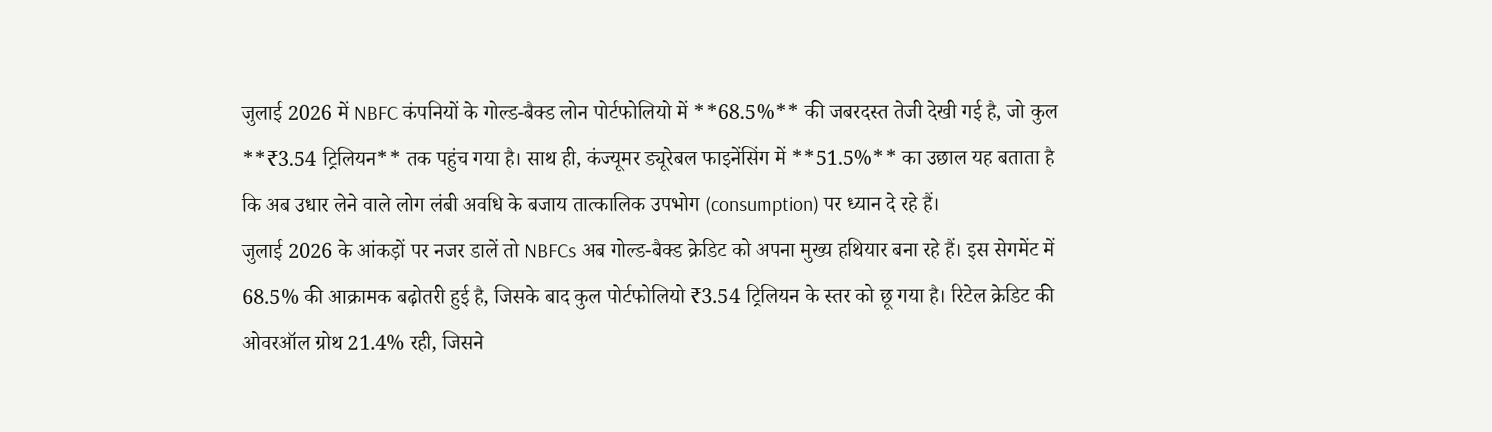जुलाई 2026 में NBFC कंपनियों के गोल्ड-बैक्ड लोन पोर्टफोलियो में **68.5%** की जबरदस्त तेजी देखी गई है, जो कुल **₹3.54 ट्रिलियन** तक पहुंच गया है। साथ ही, कंज्यूमर ड्यूरेबल फाइनेंसिंग में **51.5%** का उछाल यह बताता है कि अब उधार लेने वाले लोग लंबी अवधि के बजाय तात्कालिक उपभोग (consumption) पर ध्यान दे रहे हैं।
जुलाई 2026 के आंकड़ों पर नजर डालें तो NBFCs अब गोल्ड-बैक्ड क्रेडिट को अपना मुख्य हथियार बना रहे हैं। इस सेगमेंट में 68.5% की आक्रामक बढ़ोतरी हुई है, जिसके बाद कुल पोर्टफोलियो ₹3.54 ट्रिलियन के स्तर को छू गया है। रिटेल क्रेडिट की ओवरऑल ग्रोथ 21.4% रही, जिसने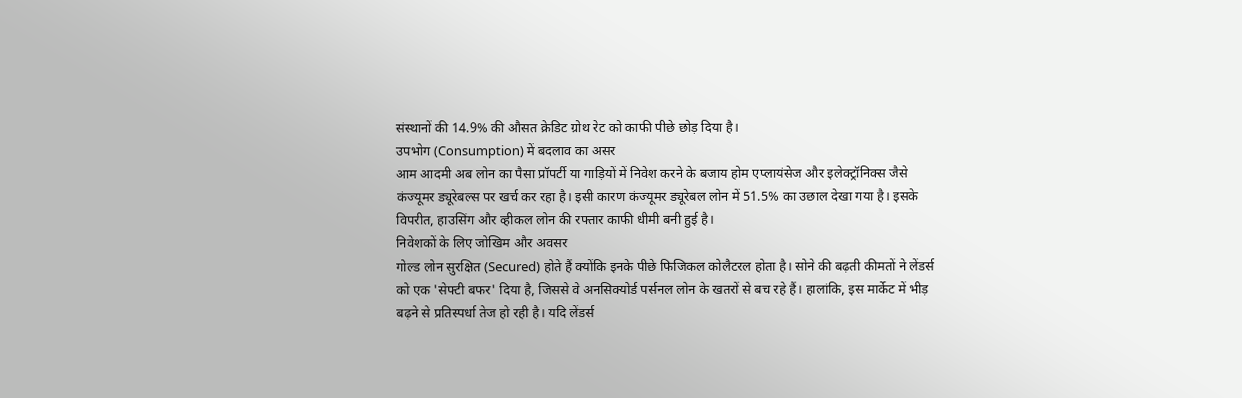संस्थानों की 14.9% की औसत क्रेडिट ग्रोथ रेट को काफी पीछे छोड़ दिया है।
उपभोग (Consumption) में बदलाव का असर
आम आदमी अब लोन का पैसा प्रॉपर्टी या गाड़ियों में निवेश करने के बजाय होम एप्लायंसेज और इलेक्ट्रॉनिक्स जैसे कंज्यूमर ड्यूरेबल्स पर खर्च कर रहा है। इसी कारण कंज्यूमर ड्यूरेबल लोन में 51.5% का उछाल देखा गया है। इसके विपरीत, हाउसिंग और व्हीकल लोन की रफ्तार काफी धीमी बनी हुई है।
निवेशकों के लिए जोखिम और अवसर
गोल्ड लोन सुरक्षित (Secured) होते हैं क्योंकि इनके पीछे फिजिकल कोलैटरल होता है। सोने की बढ़ती कीमतों ने लेंडर्स को एक 'सेफ्टी बफर' दिया है, जिससे वे अनसिक्योर्ड पर्सनल लोन के खतरों से बच रहे हैं। हालांकि, इस मार्केट में भीड़ बढ़ने से प्रतिस्पर्धा तेज हो रही है। यदि लेंडर्स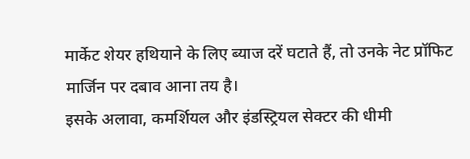मार्केट शेयर हथियाने के लिए ब्याज दरें घटाते हैं, तो उनके नेट प्रॉफिट मार्जिन पर दबाव आना तय है।
इसके अलावा, कमर्शियल और इंडस्ट्रियल सेक्टर की धीमी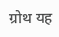ग्रोथ यह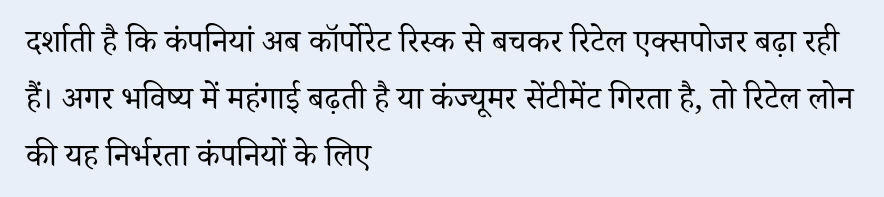दर्शाती है कि कंपनियां अब कॉर्पोरेट रिस्क से बचकर रिटेल एक्सपोजर बढ़ा रही हैं। अगर भविष्य में महंगाई बढ़ती है या कंज्यूमर सेंटीमेंट गिरता है, तो रिटेल लोन की यह निर्भरता कंपनियों के लिए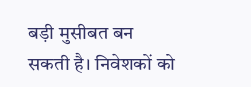बड़ी मुसीबत बन सकती है। निवेशकों को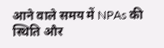आने वाले समय में NPAs की स्थिति और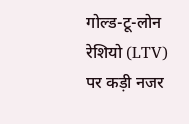गोल्ड-टू-लोन रेशियो (LTV) पर कड़ी नजर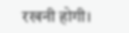रखनी होगी।